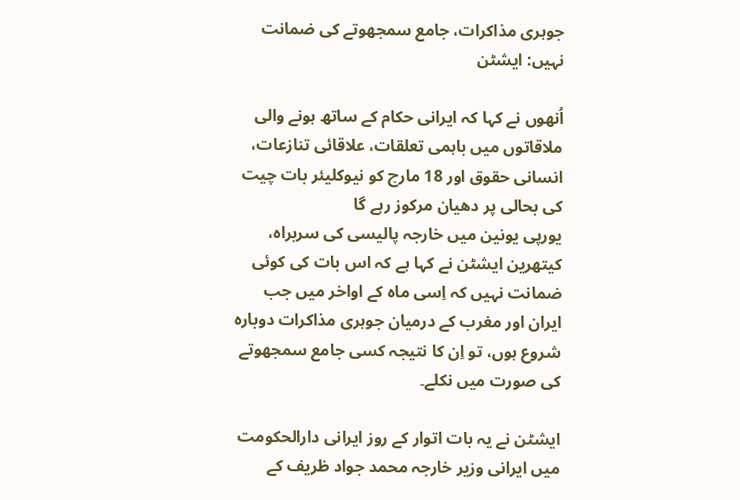جوہری مذاکرات، جامع سمجھوتے کی ضمانت نہیں: ایشٹن

اُنھوں نے کہا کہ ایرانی حکام کے ساتھ ہونے والی ملاقاتوں میں باہمی تعلقات، علاقائی تنازعات، انسانی حقوق اور 18 مارچ کو نیوکلیئر بات چیت کی بحالی پر دھیان مرکوز رہے گا
یورپی یونین میں خارجہ پالیسی کی سربراہ، کیتھرین ایشٹن نے کہا ہے کہ اس بات کی کوئی ضمانت نہیں کہ اِسی ماہ کے اواخر میں جب ایران اور مغرب کے درمیان جوہری مذاکرات دوبارہ شروع ہوں، تو اِن کا نتیجہ کسی جامع سمجھوتے کی صورت میں نکلے۔

ایشٹن نے یہ بات اتوار کے روز ایرانی دارالحکومت میں ایرانی وزیر خارجہ محمد جواد ظریف کے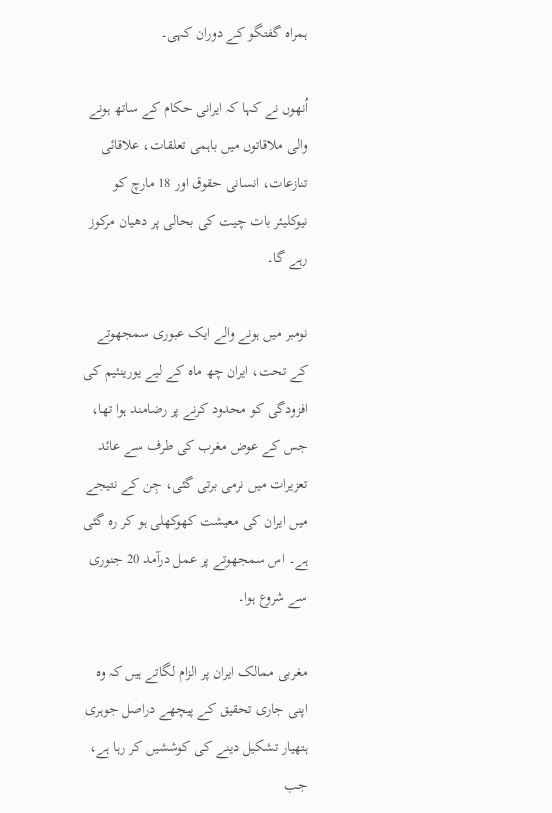ہمراہ گفتگو کے دوران کہی۔

اُنھوں نے کہا کہ ایرانی حکام کے ساتھ ہونے والی ملاقاتوں میں باہمی تعلقات، علاقائی تنازعات، انسانی حقوق اور 18 مارچ کو نیوکلیئر بات چیت کی بحالی پر دھیان مرکوز رہے گا۔

نومبر میں ہونے والے ایک عبوری سمجھوتے کے تحت، ایران چھ ماہ کے لیے یورینئیم کی افزودگی کو محدود کرنے پر رضامند ہوا تھا، جس کے عوض مغرب کی طرف سے عائد تعزیرات میں نرمی برتی گئی، جِن کے نتیجے میں ایران کی معیشت کھوکھلی ہو کر رہ گئی ہے۔ اس سمجھوتے پر عمل درآمد 20 جنوری سے شروع ہوا۔

مغربی ممالک ایران پر الزام لگاتے ہیں کہ وہ اپنی جاری تحقیق کے پیچھے دراصل جوہری ہتھیار تشکیل دینے کی کوششیں کر رہا ہے، جب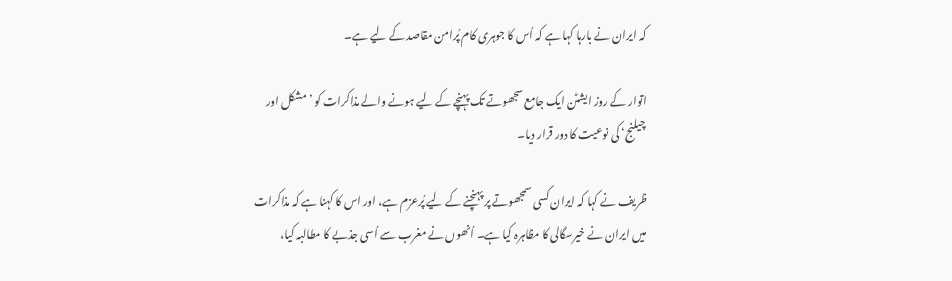کہ ایران نے بارہا کہا ہے کہ اُس کا جوہری کام پُرامن مقاصد کے لیے ہے۔

اتوار کے روز ایشٹن ایک جامع سجھوتے تک پہنچے کے لیے ہونے والے مذاکرات کو ’مشکل اور چیلنج‘ کی نوعیت کا دور قرار دیا۔

ظریف نے کہا کہ ایران کسی سمجھوتے پر پہنچنے کے لیے پُرعزم ہے، اور اس کا کہنا ہے کہ مذاکرات میں ایران نے خیرسگالی کا مظاہرہ کیا ہے۔ اُنھوں نے مغرب سے اُسی جذبے کا مطالبہ کیا،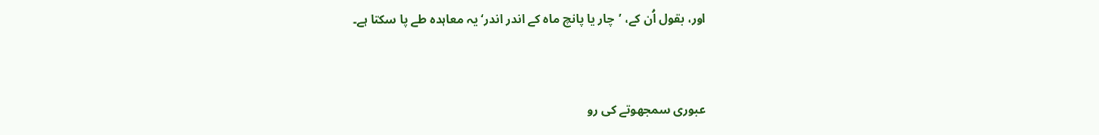اور، بقول اُن کے، ’چار یا پانچ ماہ کے اندر اندر‘ یہ معاہدہ طے پا سکتا ہے۔


عبوری سمجھوتے کی رو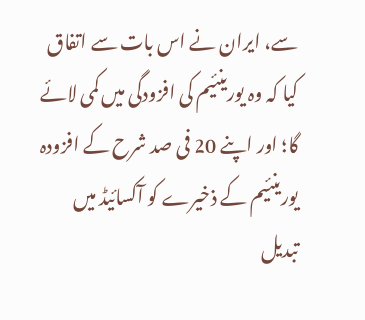سے، ایران نے اس بات سے اتفاق کیا کہ وہ یورینئیم کی افزودگی میں کمی لائے گا؛ اور اپنے 20 فی صد شرح کے افزودہ یورینئیم کے ذخیرے کو آکسائیڈ میں تبدیل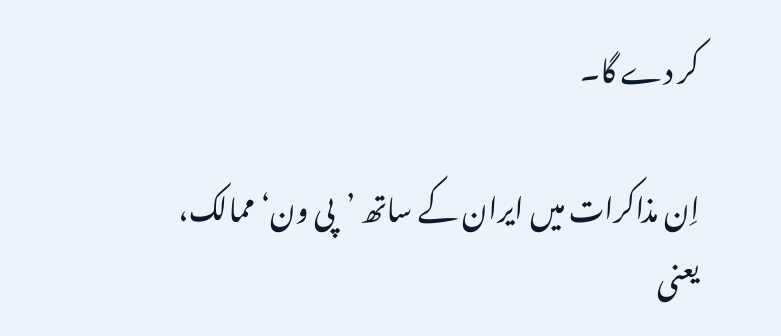کر دے گا۔

اِن مذاکرات میں ایران کے ساتھ ’پی ون‘ ممالک، یعنی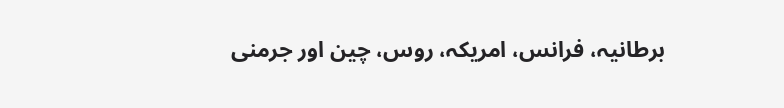برطانیہ، فرانس، امریکہ، روس، چین اور جرمنی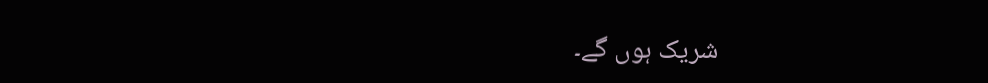شریک ہوں گے۔